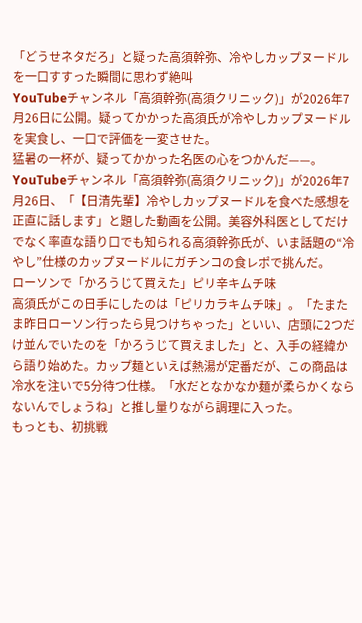「どうせネタだろ」と疑った高須幹弥、冷やしカップヌードルを一口すすった瞬間に思わず絶叫
YouTubeチャンネル「高須幹弥(高須クリニック)」が2026年7月26日に公開。疑ってかかった高須氏が冷やしカップヌードルを実食し、一口で評価を一変させた。
猛暑の一杯が、疑ってかかった名医の心をつかんだ——。YouTubeチャンネル「高須幹弥(高須クリニック)」が2026年7月26日、「【日清先輩】冷やしカップヌードルを食べた感想を正直に話します」と題した動画を公開。美容外科医としてだけでなく率直な語り口でも知られる高須幹弥氏が、いま話題の“冷やし”仕様のカップヌードルにガチンコの食レポで挑んだ。
ローソンで「かろうじて買えた」ピリ辛キムチ味
高須氏がこの日手にしたのは「ピリカラキムチ味」。「たまたま昨日ローソン行ったら見つけちゃった」といい、店頭に2つだけ並んでいたのを「かろうじて買えました」と、入手の経緯から語り始めた。カップ麺といえば熱湯が定番だが、この商品は冷水を注いで5分待つ仕様。「水だとなかなか麺が柔らかくならないんでしょうね」と推し量りながら調理に入った。
もっとも、初挑戦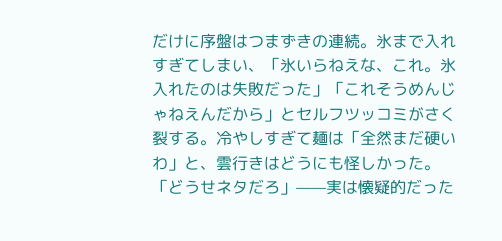だけに序盤はつまずきの連続。氷まで入れすぎてしまい、「氷いらねえな、これ。氷入れたのは失敗だった」「これそうめんじゃねえんだから」とセルフツッコミがさく裂する。冷やしすぎて麺は「全然まだ硬いわ」と、雲行きはどうにも怪しかった。
「どうせネタだろ」——実は懐疑的だった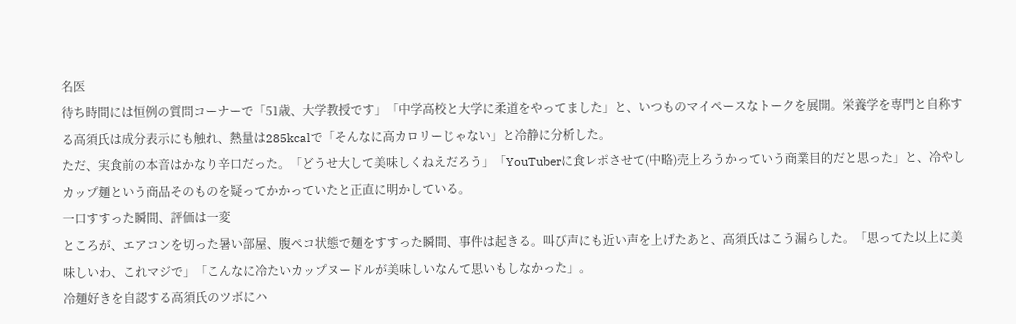名医
待ち時間には恒例の質問コーナーで「51歳、大学教授です」「中学高校と大学に柔道をやってました」と、いつものマイペースなトークを展開。栄養学を専門と自称する高須氏は成分表示にも触れ、熱量は285kcalで「そんなに高カロリーじゃない」と冷静に分析した。
ただ、実食前の本音はかなり辛口だった。「どうせ大して美味しくねえだろう」「YouTuberに食レポさせて(中略)売上ろうかっていう商業目的だと思った」と、冷やしカップ麺という商品そのものを疑ってかかっていたと正直に明かしている。
一口すすった瞬間、評価は一変
ところが、エアコンを切った暑い部屋、腹ペコ状態で麺をすすった瞬間、事件は起きる。叫び声にも近い声を上げたあと、高須氏はこう漏らした。「思ってた以上に美味しいわ、これマジで」「こんなに冷たいカップヌードルが美味しいなんて思いもしなかった」。
冷麺好きを自認する高須氏のツボにハ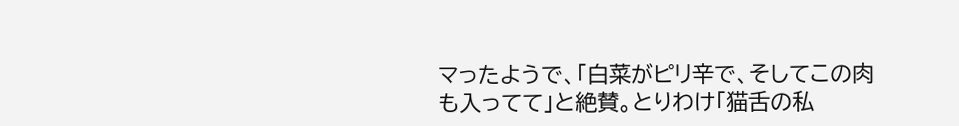マったようで、「白菜がピリ辛で、そしてこの肉も入ってて」と絶賛。とりわけ「猫舌の私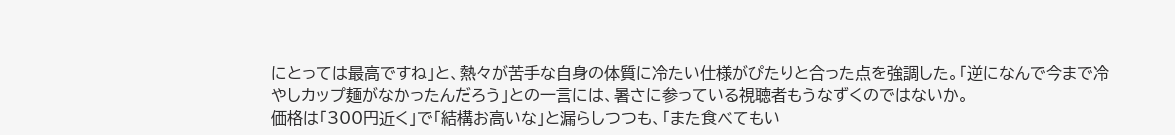にとっては最高ですね」と、熱々が苦手な自身の体質に冷たい仕様がぴたりと合った点を強調した。「逆になんで今まで冷やしカップ麺がなかったんだろう」との一言には、暑さに参っている視聴者もうなずくのではないか。
価格は「300円近く」で「結構お高いな」と漏らしつつも、「また食べてもい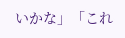いかな」「これ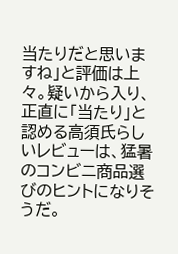当たりだと思いますね」と評価は上々。疑いから入り、正直に「当たり」と認める高須氏らしいレビューは、猛暑のコンビニ商品選びのヒントになりそうだ。